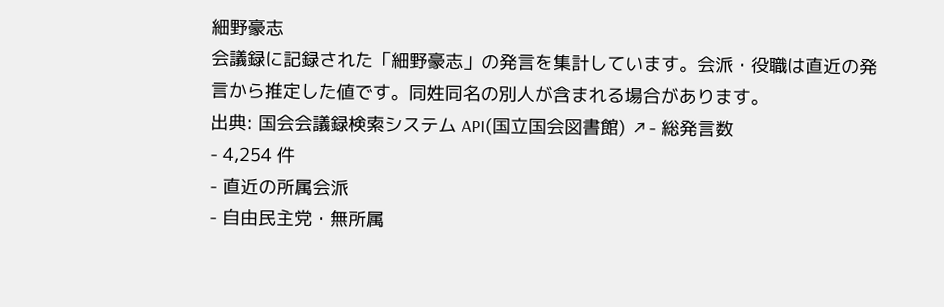細野豪志
会議録に記録された「細野豪志」の発言を集計しています。会派・役職は直近の発言から推定した値です。同姓同名の別人が含まれる場合があります。
出典: 国会会議録検索システム API(国立国会図書館) ↗- 総発言数
- 4,254 件
- 直近の所属会派
- 自由民主党・無所属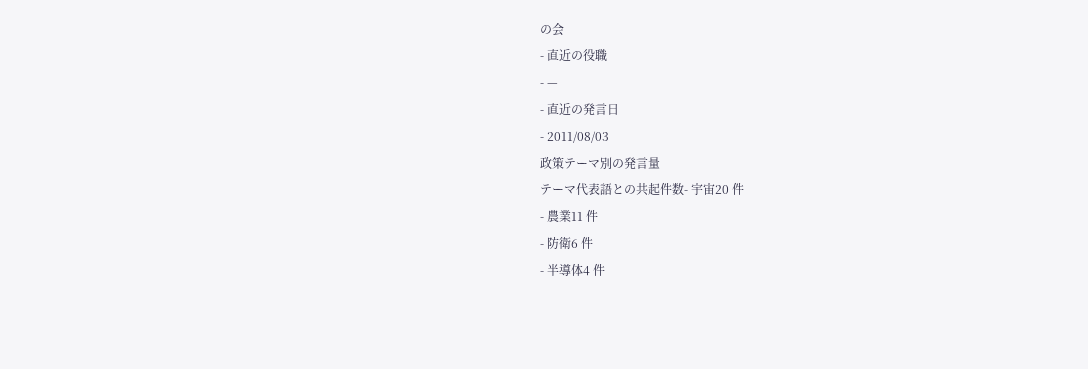の会
- 直近の役職
- —
- 直近の発言日
- 2011/08/03
政策テーマ別の発言量
テーマ代表語との共起件数- 宇宙20 件
- 農業11 件
- 防衛6 件
- 半導体4 件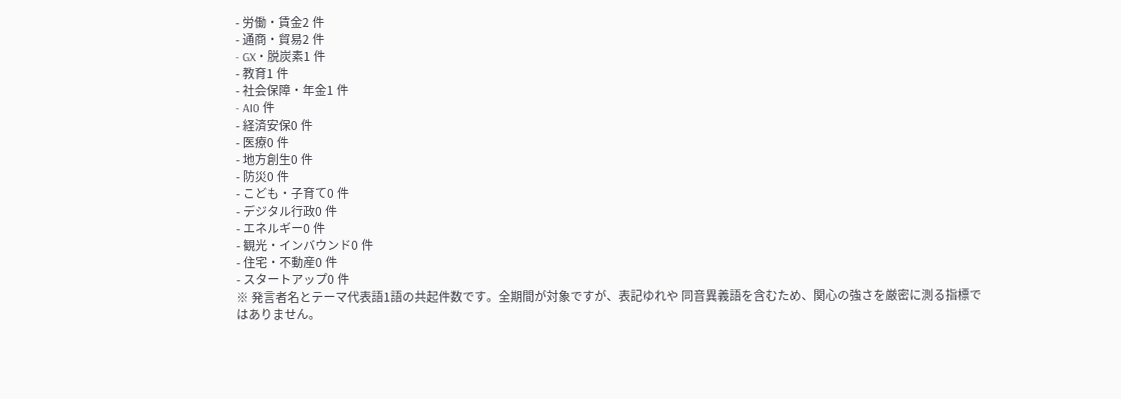- 労働・賃金2 件
- 通商・貿易2 件
- GX・脱炭素1 件
- 教育1 件
- 社会保障・年金1 件
- AI0 件
- 経済安保0 件
- 医療0 件
- 地方創生0 件
- 防災0 件
- こども・子育て0 件
- デジタル行政0 件
- エネルギー0 件
- 観光・インバウンド0 件
- 住宅・不動産0 件
- スタートアップ0 件
※ 発言者名とテーマ代表語1語の共起件数です。全期間が対象ですが、表記ゆれや 同音異義語を含むため、関心の強さを厳密に測る指標ではありません。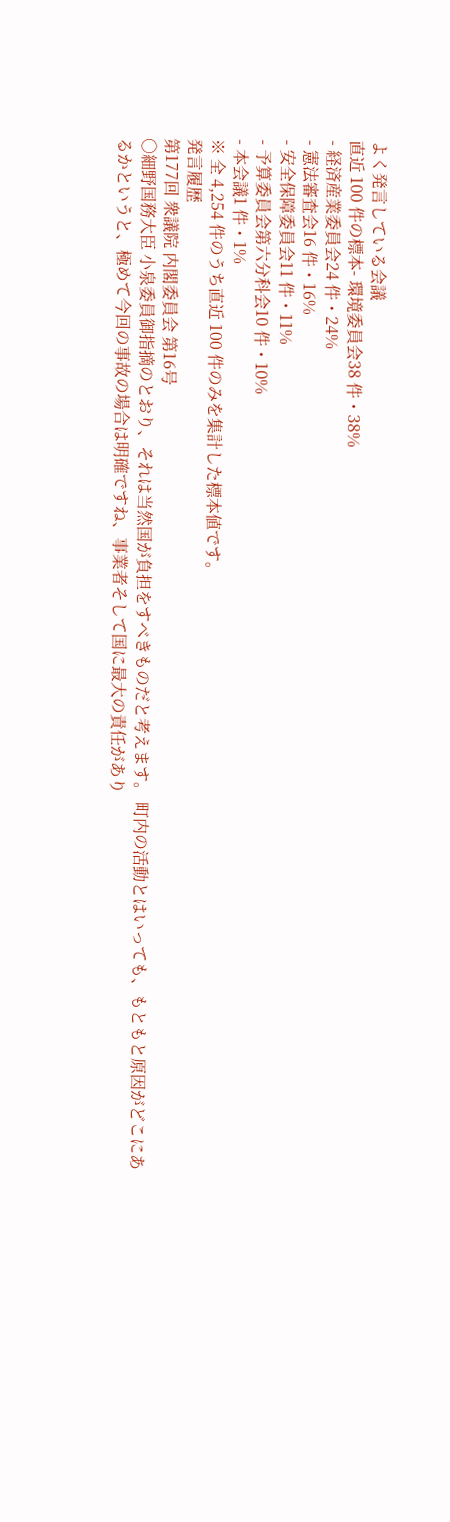よく発言している会議
直近 100 件の標本- 環境委員会38 件・38%
- 経済産業委員会24 件・24%
- 憲法審査会16 件・16%
- 安全保障委員会11 件・11%
- 予算委員会第六分科会10 件・10%
- 本会議1 件・1%
※ 全 4,254 件のうち直近 100 件のみを集計した標本値です。
発言履歴
第177回 衆議院 内閣委員会 第16号
○細野国務大臣 小泉委員御指摘のとおり、それは当然国が負担をすべきものだと考えます。 町内の活動とはいっても、もともと原因がどこにあるかというと、極めて今回の事故の場合は明確ですね、事業者そして国に最大の責任があり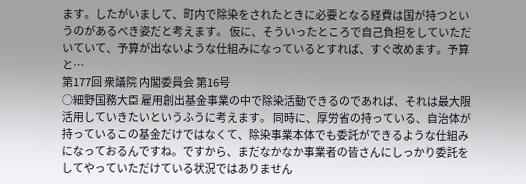ます。したがいまして、町内で除染をされたときに必要となる経費は国が持つというのがあるべき姿だと考えます。 仮に、そういったところで自己負担をしていただいていて、予算が出ないような仕組みになっているとすれば、すぐ改めます。予算と…
第177回 衆議院 内閣委員会 第16号
○細野国務大臣 雇用創出基金事業の中で除染活動できるのであれば、それは最大限活用していきたいというふうに考えます。 同時に、厚労省の持っている、自治体が持っているこの基金だけではなくて、除染事業本体でも委託ができるような仕組みになっておるんですね。ですから、まだなかなか事業者の皆さんにしっかり委託をしてやっていただけている状況ではありません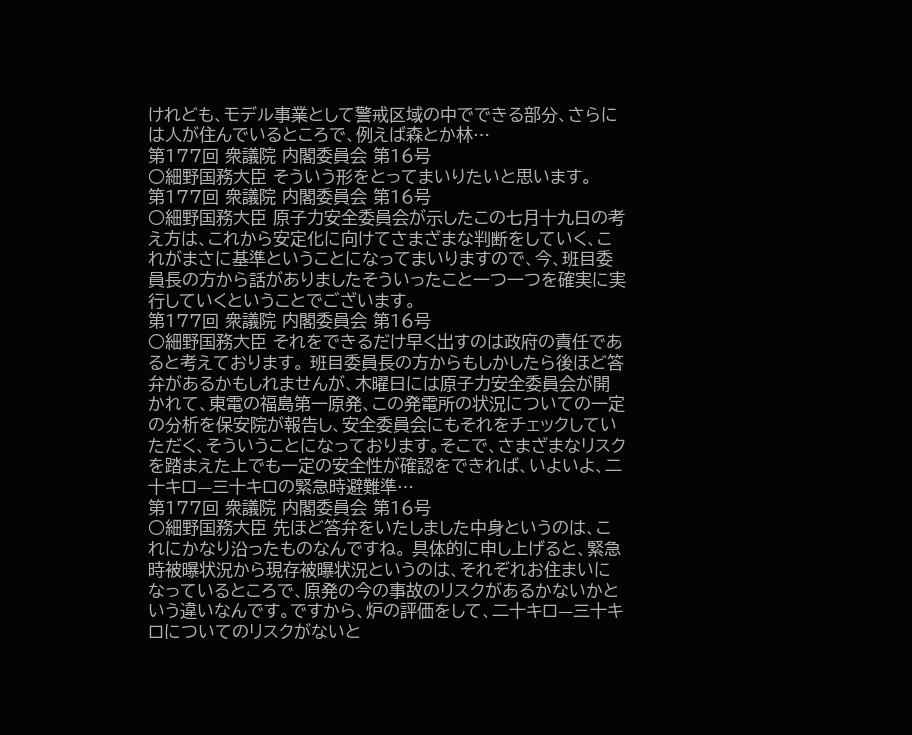けれども、モデル事業として警戒区域の中でできる部分、さらには人が住んでいるところで、例えば森とか林…
第177回 衆議院 内閣委員会 第16号
○細野国務大臣 そういう形をとってまいりたいと思います。
第177回 衆議院 内閣委員会 第16号
○細野国務大臣 原子力安全委員会が示したこの七月十九日の考え方は、これから安定化に向けてさまざまな判断をしていく、これがまさに基準ということになってまいりますので、今、班目委員長の方から話がありましたそういったこと一つ一つを確実に実行していくということでございます。
第177回 衆議院 内閣委員会 第16号
○細野国務大臣 それをできるだけ早く出すのは政府の責任であると考えております。 班目委員長の方からもしかしたら後ほど答弁があるかもしれませんが、木曜日には原子力安全委員会が開かれて、東電の福島第一原発、この発電所の状況についての一定の分析を保安院が報告し、安全委員会にもそれをチェックしていただく、そういうことになっております。そこで、さまざまなリスクを踏まえた上でも一定の安全性が確認をできれば、いよいよ、二十キロ—三十キロの緊急時避難準…
第177回 衆議院 内閣委員会 第16号
○細野国務大臣 先ほど答弁をいたしました中身というのは、これにかなり沿ったものなんですね。 具体的に申し上げると、緊急時被曝状況から現存被曝状況というのは、それぞれお住まいになっているところで、原発の今の事故のリスクがあるかないかという違いなんです。ですから、炉の評価をして、二十キロ—三十キロについてのリスクがないと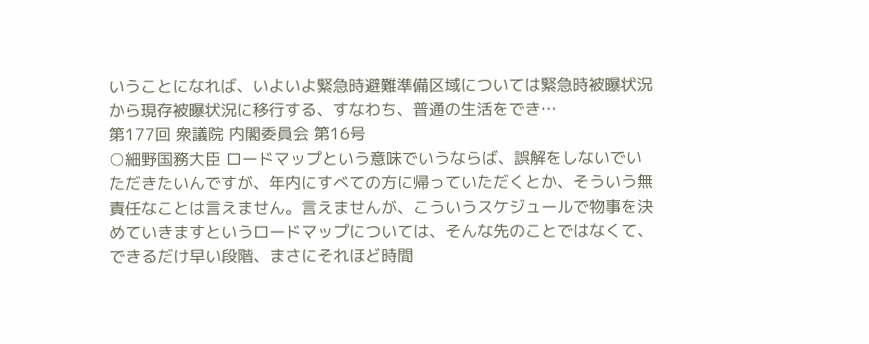いうことになれば、いよいよ緊急時避難準備区域については緊急時被曝状況から現存被曝状況に移行する、すなわち、普通の生活をでき…
第177回 衆議院 内閣委員会 第16号
○細野国務大臣 ロードマップという意味でいうならば、誤解をしないでいただきたいんですが、年内にすべての方に帰っていただくとか、そういう無責任なことは言えません。言えませんが、こういうスケジュールで物事を決めていきますというロードマップについては、そんな先のことではなくて、できるだけ早い段階、まさにそれほど時間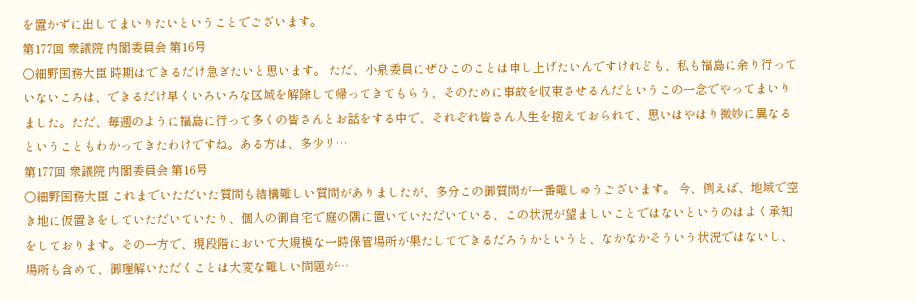を置かずに出してまいりたいということでございます。
第177回 衆議院 内閣委員会 第16号
○細野国務大臣 時期はできるだけ急ぎたいと思います。 ただ、小泉委員にぜひこのことは申し上げたいんですけれども、私も福島に余り行っていないころは、できるだけ早くいろいろな区域を解除して帰ってきてもらう、そのために事故を収束させるんだというこの一念でやってまいりました。ただ、毎週のように福島に行って多くの皆さんとお話をする中で、それぞれ皆さん人生を抱えておられて、思いはやはり微妙に異なるということもわかってきたわけですね。ある方は、多少リ…
第177回 衆議院 内閣委員会 第16号
○細野国務大臣 これまでいただいた質問も結構難しい質問がありましたが、多分この御質問が一番難しゅうございます。 今、例えば、地域で空き地に仮置きをしていただいていたり、個人の御自宅で庭の隅に置いていただいている、この状況が望ましいことではないというのはよく承知をしております。その一方で、現段階において大規模な一時保管場所が果たしてできるだろうかというと、なかなかそういう状況ではないし、場所も含めて、御理解いただくことは大変な難しい問題が…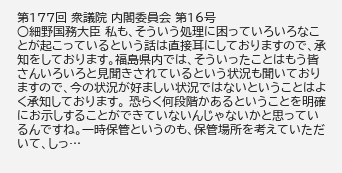第177回 衆議院 内閣委員会 第16号
○細野国務大臣 私も、そういう処理に困っていろいろなことが起こっているという話は直接耳にしておりますので、承知をしております。福島県内では、そういったことはもう皆さんいろいろと見聞きされているという状況も聞いておりますので、今の状況が好ましい状況ではないということはよく承知しております。 恐らく何段階かあるということを明確にお示しすることができていないんじゃないかと思っているんですね。一時保管というのも、保管場所を考えていただいて、しっ…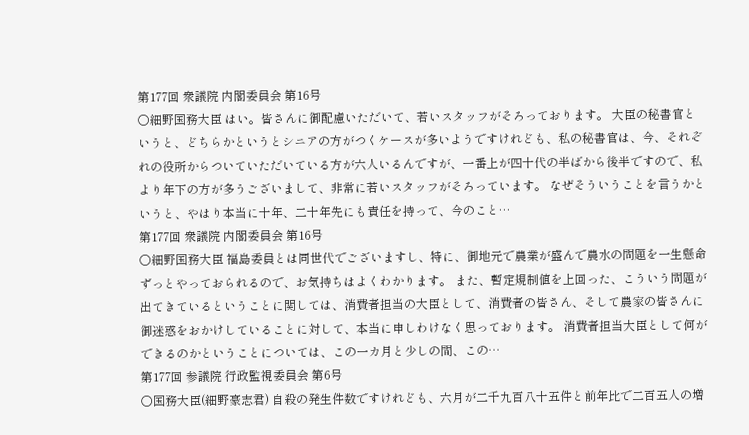第177回 衆議院 内閣委員会 第16号
○細野国務大臣 はい。皆さんに御配慮いただいて、若いスタッフがそろっております。 大臣の秘書官というと、どちらかというとシニアの方がつくケースが多いようですけれども、私の秘書官は、今、それぞれの役所からついていただいている方が六人いるんですが、一番上が四十代の半ばから後半ですので、私より年下の方が多うございまして、非常に若いスタッフがそろっています。 なぜそういうことを言うかというと、やはり本当に十年、二十年先にも責任を持って、今のこと…
第177回 衆議院 内閣委員会 第16号
○細野国務大臣 福島委員とは同世代でございますし、特に、御地元で農業が盛んで農水の問題を一生懸命ずっとやっておられるので、お気持ちはよくわかります。 また、暫定規制値を上回った、こういう問題が出てきているということに関しては、消費者担当の大臣として、消費者の皆さん、そして農家の皆さんに御迷惑をおかけしていることに対して、本当に申しわけなく思っております。 消費者担当大臣として何ができるのかということについては、この一カ月と少しの間、この…
第177回 参議院 行政監視委員会 第6号
○国務大臣(細野豪志君) 自殺の発生件数ですけれども、六月が二千九百八十五件と前年比で二百五人の増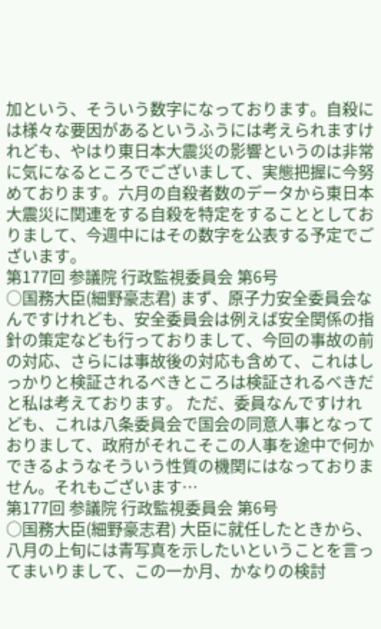加という、そういう数字になっております。自殺には様々な要因があるというふうには考えられますけれども、やはり東日本大震災の影響というのは非常に気になるところでございまして、実態把握に今努めております。六月の自殺者数のデータから東日本大震災に関連をする自殺を特定をすることとしておりまして、今週中にはその数字を公表する予定でございます。
第177回 参議院 行政監視委員会 第6号
○国務大臣(細野豪志君) まず、原子力安全委員会なんですけれども、安全委員会は例えば安全関係の指針の策定なども行っておりまして、今回の事故の前の対応、さらには事故後の対応も含めて、これはしっかりと検証されるべきところは検証されるべきだと私は考えております。 ただ、委員なんですけれども、これは八条委員会で国会の同意人事となっておりまして、政府がそれこそこの人事を途中で何かできるようなそういう性質の機関にはなっておりません。それもございます…
第177回 参議院 行政監視委員会 第6号
○国務大臣(細野豪志君) 大臣に就任したときから、八月の上旬には青写真を示したいということを言ってまいりまして、この一か月、かなりの検討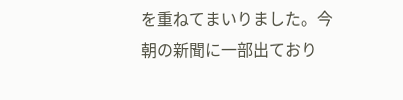を重ねてまいりました。今朝の新聞に一部出ており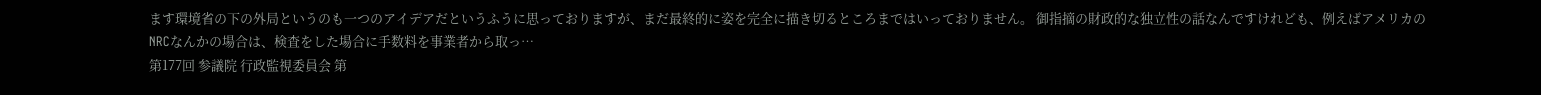ます環境省の下の外局というのも一つのアイデアだというふうに思っておりますが、まだ最終的に姿を完全に描き切るところまではいっておりません。 御指摘の財政的な独立性の話なんですけれども、例えばアメリカのNRCなんかの場合は、検査をした場合に手数料を事業者から取っ…
第177回 参議院 行政監視委員会 第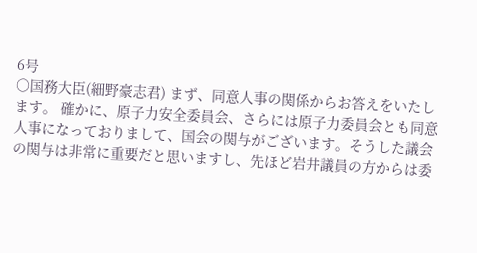6号
○国務大臣(細野豪志君) まず、同意人事の関係からお答えをいたします。 確かに、原子力安全委員会、さらには原子力委員会とも同意人事になっておりまして、国会の関与がございます。そうした議会の関与は非常に重要だと思いますし、先ほど岩井議員の方からは委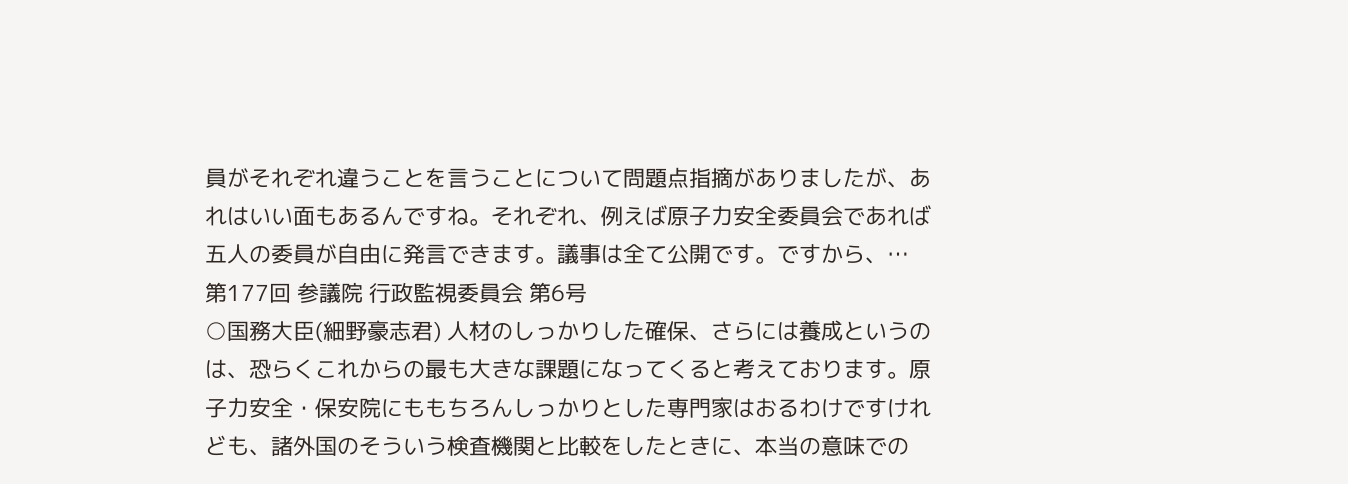員がそれぞれ違うことを言うことについて問題点指摘がありましたが、あれはいい面もあるんですね。それぞれ、例えば原子力安全委員会であれば五人の委員が自由に発言できます。議事は全て公開です。ですから、…
第177回 参議院 行政監視委員会 第6号
○国務大臣(細野豪志君) 人材のしっかりした確保、さらには養成というのは、恐らくこれからの最も大きな課題になってくると考えております。原子力安全・保安院にももちろんしっかりとした専門家はおるわけですけれども、諸外国のそういう検査機関と比較をしたときに、本当の意味での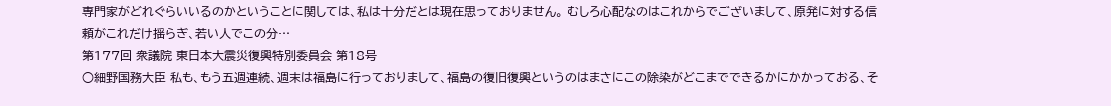専門家がどれぐらいいるのかということに関しては、私は十分だとは現在思っておりません。 むしろ心配なのはこれからでございまして、原発に対する信頼がこれだけ揺らぎ、若い人でこの分…
第177回 衆議院 東日本大震災復興特別委員会 第18号
○細野国務大臣 私も、もう五週連続、週末は福島に行っておりまして、福島の復旧復興というのはまさにこの除染がどこまでできるかにかかっておる、そ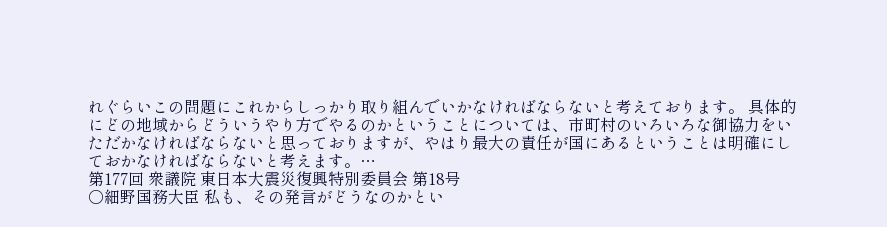れぐらいこの問題にこれからしっかり取り組んでいかなければならないと考えております。 具体的にどの地域からどういうやり方でやるのかということについては、市町村のいろいろな御協力をいただかなければならないと思っておりますが、やはり最大の責任が国にあるということは明確にしておかなければならないと考えます。…
第177回 衆議院 東日本大震災復興特別委員会 第18号
○細野国務大臣 私も、その発言がどうなのかとい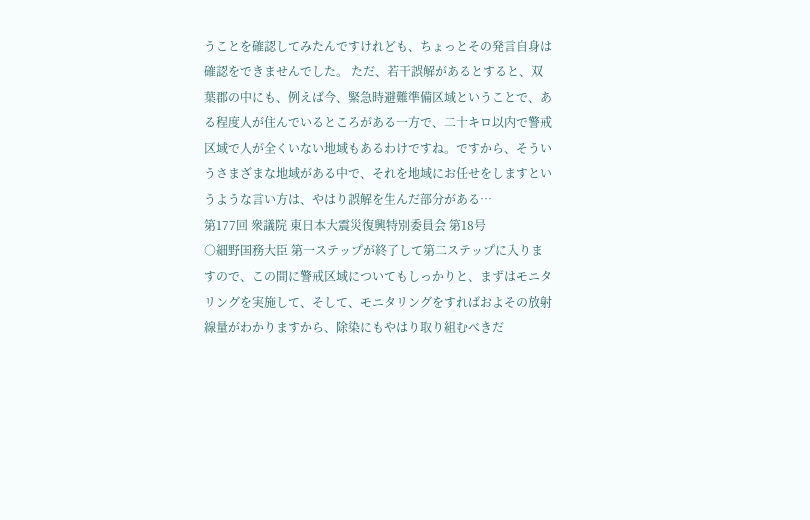うことを確認してみたんですけれども、ちょっとその発言自身は確認をできませんでした。 ただ、若干誤解があるとすると、双葉郡の中にも、例えば今、緊急時避難準備区域ということで、ある程度人が住んでいるところがある一方で、二十キロ以内で警戒区域で人が全くいない地域もあるわけですね。ですから、そういうさまざまな地域がある中で、それを地域にお任せをしますというような言い方は、やはり誤解を生んだ部分がある…
第177回 衆議院 東日本大震災復興特別委員会 第18号
○細野国務大臣 第一ステップが終了して第二ステップに入りますので、この間に警戒区域についてもしっかりと、まずはモニタリングを実施して、そして、モニタリングをすればおよその放射線量がわかりますから、除染にもやはり取り組むべきだ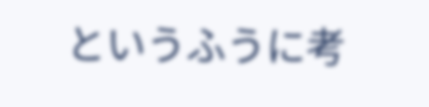というふうに考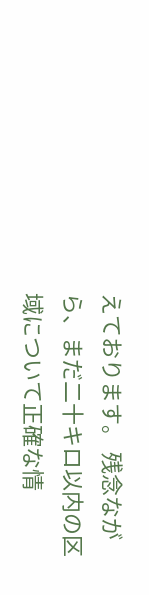えております。 残念ながら、まだ二十キロ以内の区域について正確な情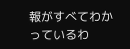報がすべてわかっているわ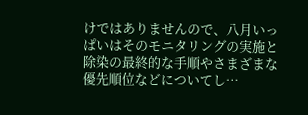けではありませんので、八月いっぱいはそのモニタリングの実施と除染の最終的な手順やさまざまな優先順位などについてし…